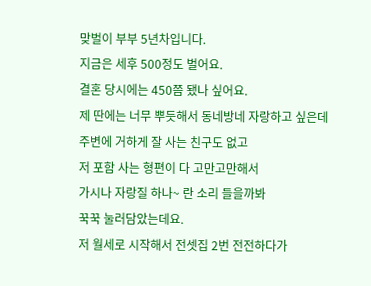맞벌이 부부 5년차입니다.
지금은 세후 500정도 벌어요.
결혼 당시에는 450쯤 됐나 싶어요.
제 딴에는 너무 뿌듯해서 동네방네 자랑하고 싶은데
주변에 거하게 잘 사는 친구도 없고
저 포함 사는 형편이 다 고만고만해서
가시나 자랑질 하나~ 란 소리 들을까봐
꾹꾹 눌러담았는데요.
저 월세로 시작해서 전셋집 2번 전전하다가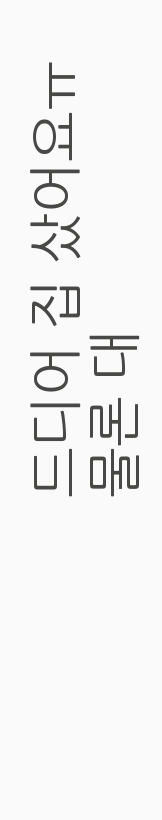드디어 집 샀어요ㅠ
물론 대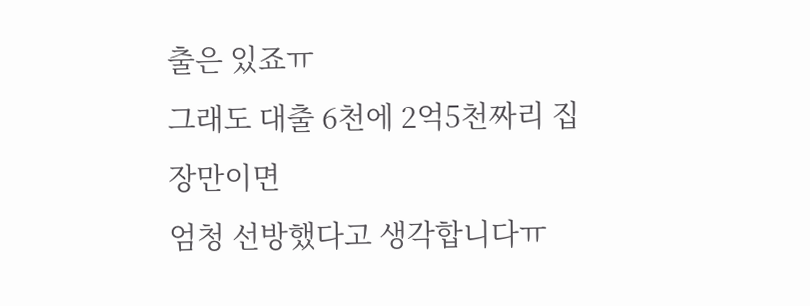출은 있죠ㅠ
그래도 대출 6천에 2억5천짜리 집 장만이면
엄청 선방했다고 생각합니다ㅠ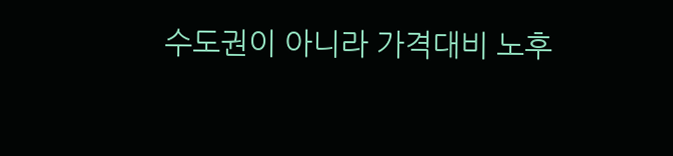수도권이 아니라 가격대비 노후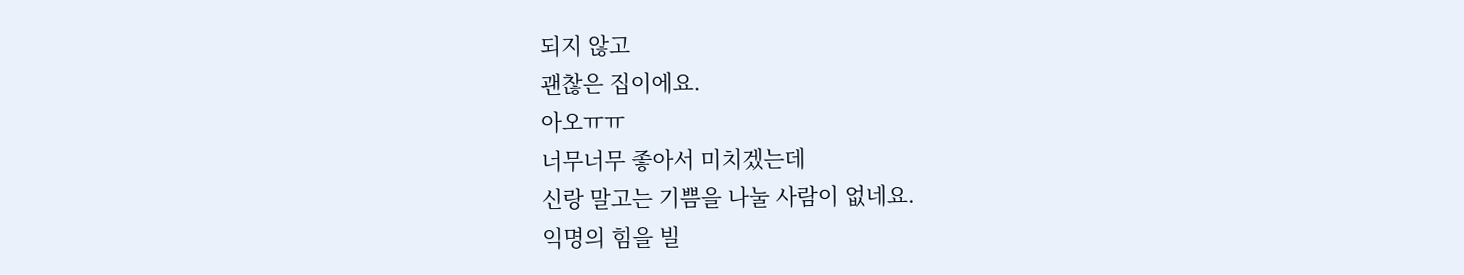되지 않고
괜찮은 집이에요.
아오ㅠㅠ
너무너무 좋아서 미치겠는데
신랑 말고는 기쁨을 나눌 사람이 없네요.
익명의 힘을 빌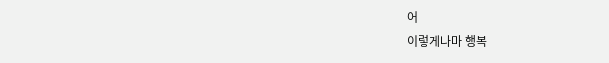어
이렇게나마 행복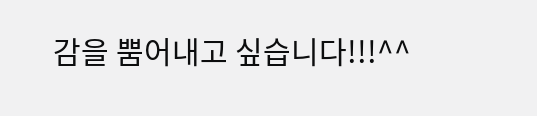감을 뿜어내고 싶습니다!!!^^